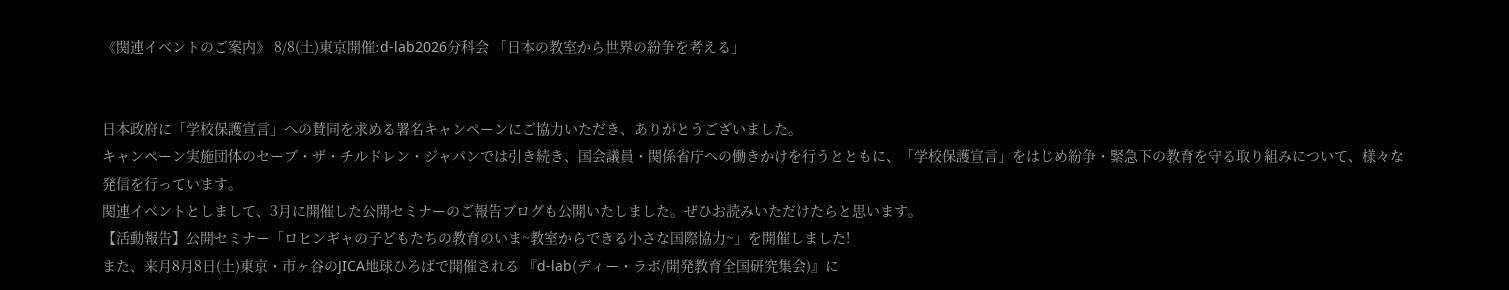《関連イベントのご案内》 8/8(土)東京開催:d-lab2026分科会 「日本の教室から世界の紛争を考える」


日本政府に「学校保護宣言」への賛同を求める署名キャンペーンにご協力いただき、ありがとうございました。
キャンペーン実施団体のセーブ・ザ・チルドレン・ジャパンでは引き続き、国会議員・関係省庁への働きかけを行うとともに、「学校保護宣言」をはじめ紛争・緊急下の教育を守る取り組みについて、様々な発信を行っています。
関連イベントとしまして、3月に開催した公開セミナーのご報告ブログも公開いたしました。ぜひお読みいただけたらと思います。
【活動報告】公開セミナー「ロヒンギャの子どもたちの教育のいま~教室からできる小さな国際協力~」を開催しました!
また、来月8月8日(土)東京・市ヶ谷のJICA地球ひろばで開催される 『d-lab(ディー・ラボ/開発教育全国研究集会)』に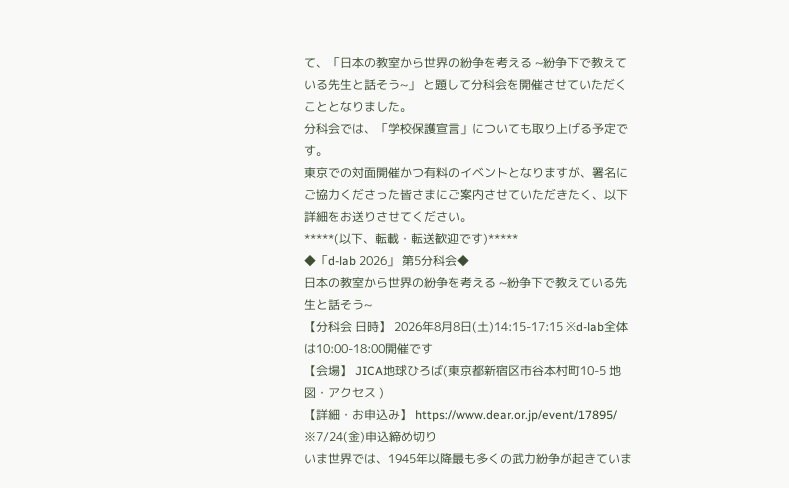て、「日本の教室から世界の紛争を考える ~紛争下で教えている先生と話そう~」 と題して分科会を開催させていただくこととなりました。
分科会では、「学校保護宣言」についても取り上げる予定です。
東京での対面開催かつ有料のイベントとなりますが、署名にご協力くださった皆さまにご案内させていただきたく、以下詳細をお送りさせてください。
*****(以下、転載・転送歓迎です)*****
◆「d-lab 2026」 第5分科会◆
日本の教室から世界の紛争を考える ~紛争下で教えている先生と話そう~
【分科会 日時】 2026年8月8日(土)14:15-17:15 ※d-lab全体は10:00-18:00開催です
【会場】 JICA地球ひろば(東京都新宿区市谷本村町10-5 地図・アクセス )
【詳細・お申込み】 https://www.dear.or.jp/event/17895/ ※7/24(金)申込締め切り
いま世界では、1945年以降最も多くの武力紛争が起きていま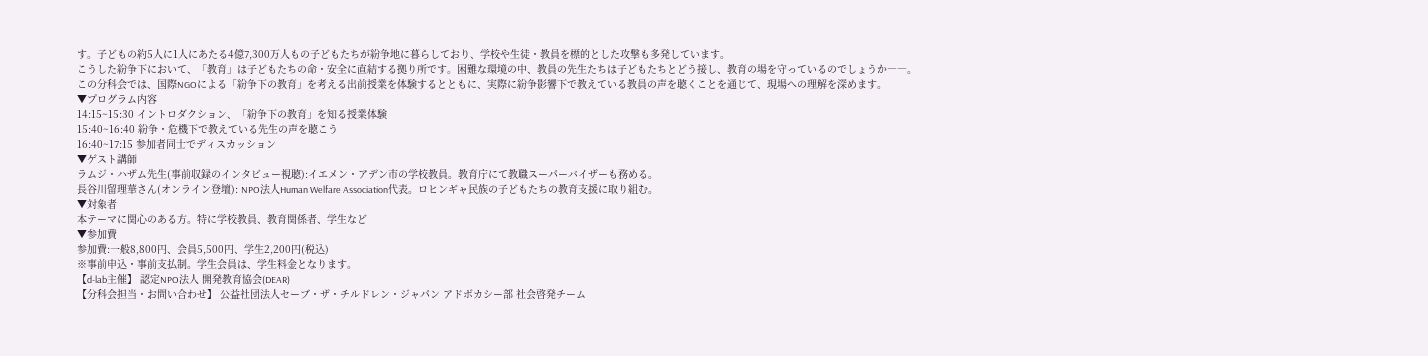す。子どもの約5人に1人にあたる4億7,300万人もの子どもたちが紛争地に暮らしており、学校や生徒・教員を標的とした攻撃も多発しています。
こうした紛争下において、「教育」は子どもたちの命・安全に直結する拠り所です。困難な環境の中、教員の先生たちは子どもたちとどう接し、教育の場を守っているのでしょうか――。
この分科会では、国際NGOによる「紛争下の教育」を考える出前授業を体験するとともに、実際に紛争影響下で教えている教員の声を聴くことを通じて、現場への理解を深めます。
▼プログラム内容
14:15~15:30 イントロダクション、「紛争下の教育」を知る授業体験
15:40~16:40 紛争・危機下で教えている先生の声を聴こう
16:40~17:15 参加者同士でディスカッション
▼ゲスト講師
ラムジ・ハザム先生(事前収録のインタビュー視聴):イエメン・アデン市の学校教員。教育庁にて教職スーパーバイザーも務める。
長谷川留理華さん(オンライン登壇): NPO法人Human Welfare Association代表。ロヒンギャ民族の子どもたちの教育支援に取り組む。
▼対象者
本テーマに関心のある方。特に学校教員、教育関係者、学生など
▼参加費
参加費:一般8,800円、会員5,500円、学生2,200円(税込)
※事前申込・事前支払制。学生会員は、学生料金となります。
【d-lab主催】 認定NPO法人 開発教育協会(DEAR)
【分科会担当・お問い合わせ】 公益社団法人セーブ・ザ・チルドレン・ジャパン アドボカシー部 社会啓発チーム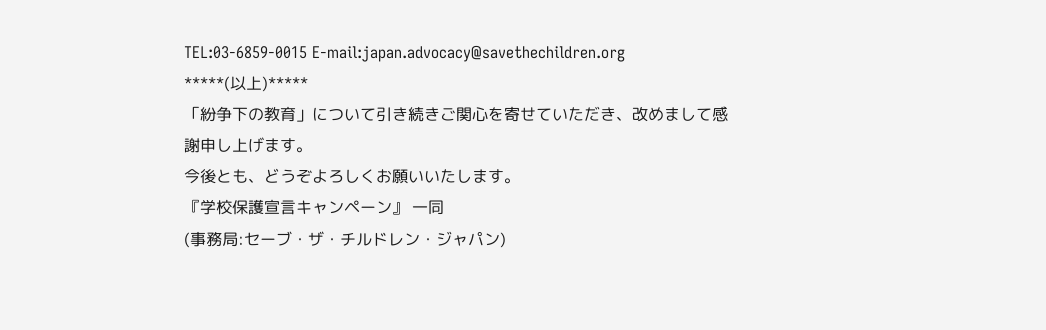TEL:03-6859-0015 E-mail:japan.advocacy@savethechildren.org
*****(以上)*****
「紛争下の教育」について引き続きご関心を寄せていただき、改めまして感謝申し上げます。
今後とも、どうぞよろしくお願いいたします。
『学校保護宣言キャンペーン』 一同
(事務局:セーブ・ザ・チルドレン・ジャパン)